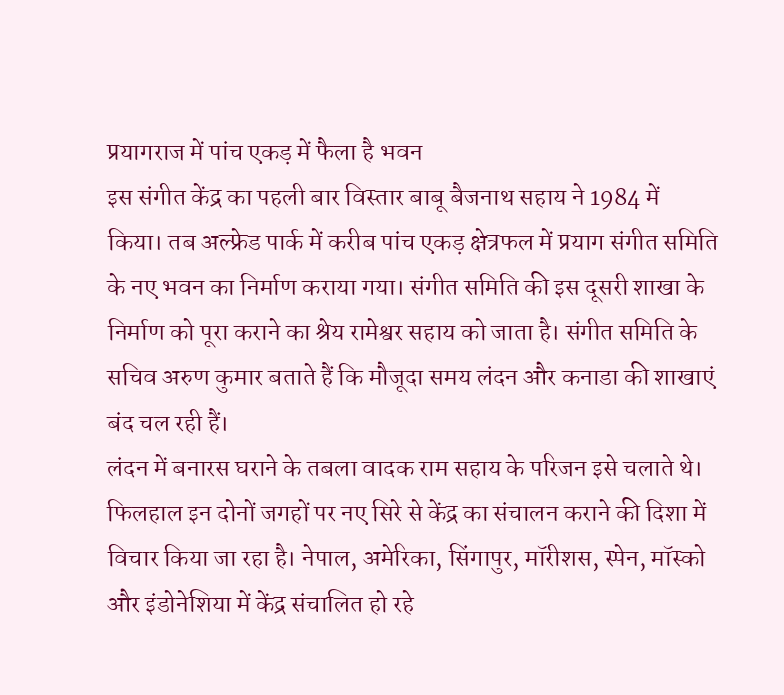प्रयागराज में पांच एकड़ में फैला है भवन
इस संगीत केंद्र का पहली बार विस्तार बाबू बैजनाथ सहाय ने 1984 में किया। तब अल्फ्रेड पार्क में करीब पांच एकड़ क्षेत्रफल में प्रयाग संगीत समिति के नए भवन का निर्माण कराया गया। संगीत समिति की इस दूसरी शाखा के निर्माण को पूरा कराने का श्रेय रामेश्वर सहाय को जाता है। संगीत समिति के सचिव अरुण कुमार बताते हैं कि मौजूदा समय लंदन और कनाडा की शाखाएं बंद चल रही हैं।
लंदन में बनारस घराने के तबला वादक राम सहाय के परिजन इसे चलाते थे। फिलहाल इन दोनों जगहों पर नए सिरे से केंद्र का संचालन कराने की दिशा में विचार किया जा रहा है। नेपाल, अमेरिका, सिंगापुर, मॉरीशस, स्पेन, मॉस्को और इंडोनेशिया में केंद्र संचालित हो रहे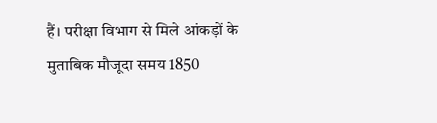हैं। परीक्षा विभाग से मिले आंकड़ों के मुताबिक मौजूदा समय 1850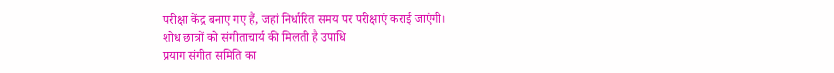परीक्षा केंद्र बनाए गए हैं, जहां निर्धारित समय पर परीक्षाएं कराई जाएंगी।
शोध छात्रों को संगीताचार्य की मिलती है उपाधि
प्रयाग संगीत समिति का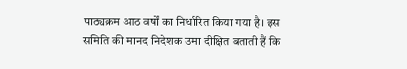पाठ्यक्रम आठ वर्षों का निर्धारित किया गया है। इस समिति की मानद निदेशक उमा दीक्षित बताती हैं कि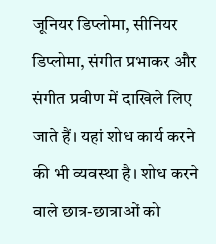जूनियर डिप्लोमा, सीनियर डिप्लोमा, संगीत प्रभाकर और संगीत प्रवीण में दाखिले लिए जाते हैं। यहां शोध कार्य करने की भी व्यवस्था है। शोध करने वाले छात्र-छात्राओं को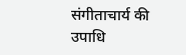संगीताचार्य की उपाधि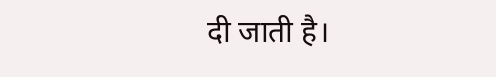दी जाती है।